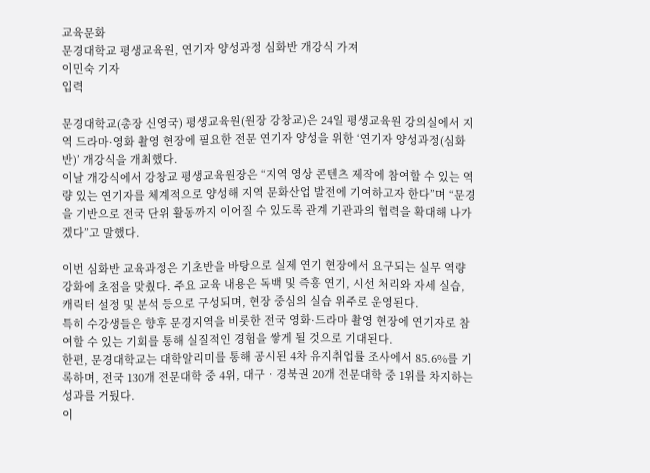교육문화
문경대학교 평생교육원, 연기자 양성과정 심화반 개강식 가져
이민숙 기자
입력

문경대학교(총장 신영국) 평생교육원(원장 강창교)은 24일 평생교육원 강의실에서 지역 드라마·영화 촬영 현장에 필요한 전문 연기자 양성을 위한 ‘연기자 양성과정(심화반)’ 개강식을 개최했다.
이날 개강식에서 강창교 평생교육원장은 “지역 영상 콘텐츠 제작에 참여할 수 있는 역량 있는 연기자를 체계적으로 양성해 지역 문화산업 발전에 기여하고자 한다”며 “문경을 기반으로 전국 단위 활동까지 이어질 수 있도록 관계 기관과의 협력을 확대해 나가겠다”고 말했다.

이번 심화반 교육과정은 기초반을 바탕으로 실제 연기 현장에서 요구되는 실무 역량 강화에 초점을 맞췄다. 주요 교육 내용은 독백 및 즉흥 연기, 시선 처리와 자세 실습, 캐릭터 설정 및 분석 등으로 구성되며, 현장 중심의 실습 위주로 운영된다.
특히 수강생들은 향후 문경지역을 비롯한 전국 영화·드라마 촬영 현장에 연기자로 참여할 수 있는 기회를 통해 실질적인 경험을 쌓게 될 것으로 기대된다.
한편, 문경대학교는 대학알리미를 통해 공시된 4차 유지취업률 조사에서 85.6%를 기록하며, 전국 130개 전문대학 중 4위, 대구‧경북권 20개 전문대학 중 1위를 차지하는 성과를 거뒀다.
이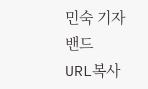민숙 기자
밴드
URL복사